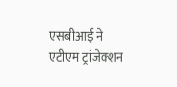एसबीआई ने एटीएम ट्रांजेक्शन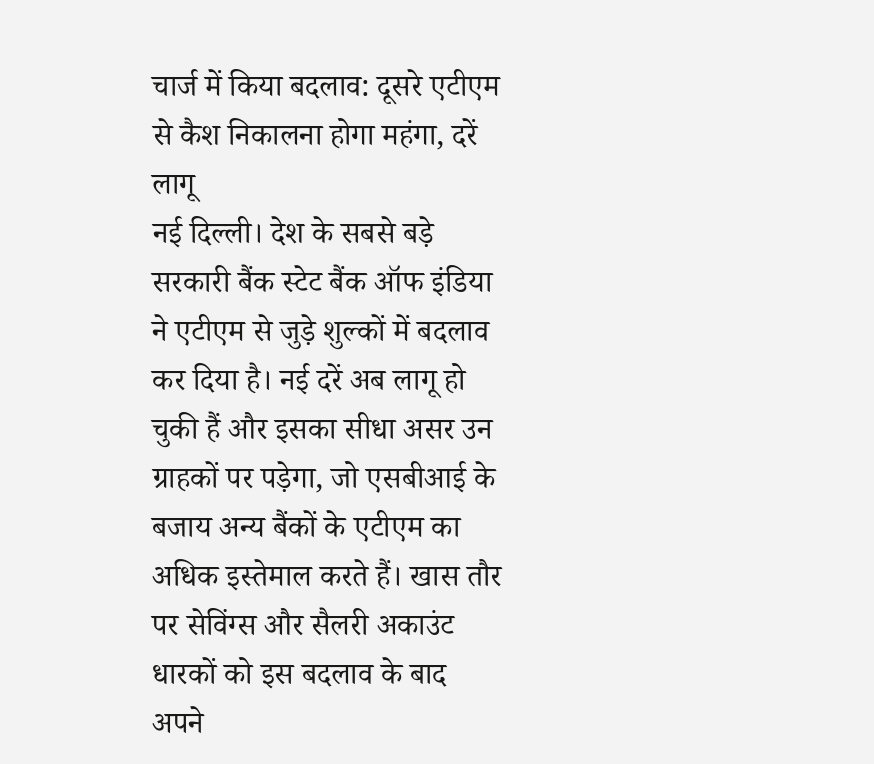चार्ज में किया बदलाव: दूसरे एटीएम से कैश निकालना होगा महंगा, दरें लागू
नई दिल्ली। देश के सबसे बड़े सरकारी बैंक स्टेट बैंक ऑफ इंडिया ने एटीएम से जुड़े शुल्कों में बदलाव कर दिया है। नई दरें अब लागू हो चुकी हैं और इसका सीधा असर उन ग्राहकों पर पड़ेगा, जो एसबीआई के बजाय अन्य बैंकों के एटीएम का अधिक इस्तेमाल करते हैं। खास तौर पर सेविंग्स और सैलरी अकाउंट धारकों को इस बदलाव के बाद अपने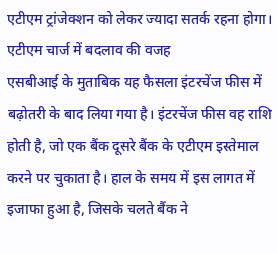एटीएम ट्रांजेक्शन को लेकर ज्यादा सतर्क रहना होगा।
एटीएम चार्ज में बदलाव की वजह
एसबीआई के मुताबिक यह फैसला इंटरचेंज फीस में बढ़ोतरी के बाद लिया गया है। इंटरचेंज फीस वह राशि होती है, जो एक बैंक दूसरे बैंक के एटीएम इस्तेमाल करने पर चुकाता है। हाल के समय में इस लागत में इजाफा हुआ है, जिसके चलते बैंक ने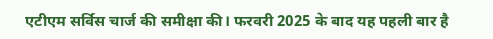एटीएम सर्विस चार्ज की समीक्षा की। फरवरी 2025 के बाद यह पहली बार है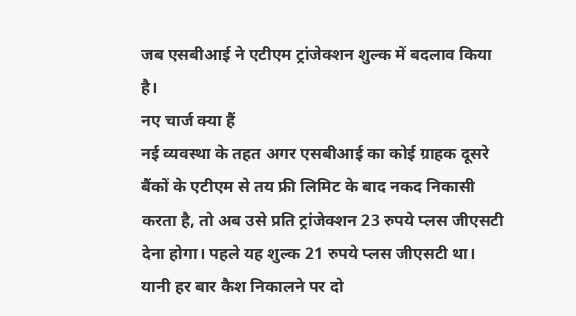जब एसबीआई ने एटीएम ट्रांजेक्शन शुल्क में बदलाव किया है।
नए चार्ज क्या हैं
नई व्यवस्था के तहत अगर एसबीआई का कोई ग्राहक दूसरे बैंकों के एटीएम से तय फ्री लिमिट के बाद नकद निकासी करता है, तो अब उसे प्रति ट्रांजेक्शन 23 रुपये प्लस जीएसटी देना होगा। पहले यह शुल्क 21 रुपये प्लस जीएसटी था। यानी हर बार कैश निकालने पर दो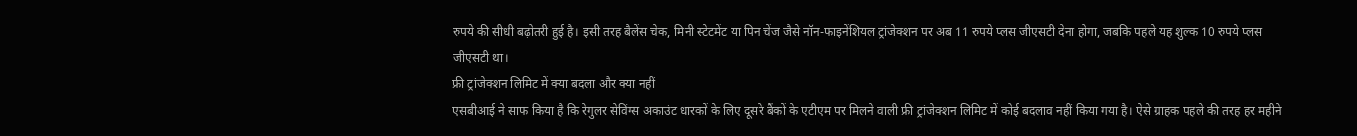रुपये की सीधी बढ़ोतरी हुई है। इसी तरह बैलेंस चेक, मिनी स्टेटमेंट या पिन चेंज जैसे नॉन-फाइनेंशियल ट्रांजेक्शन पर अब 11 रुपये प्लस जीएसटी देना होगा, जबकि पहले यह शुल्क 10 रुपये प्लस जीएसटी था।
फ्री ट्रांजेक्शन लिमिट में क्या बदला और क्या नहीं
एसबीआई ने साफ किया है कि रेगुलर सेविंग्स अकाउंट धारकों के लिए दूसरे बैंकों के एटीएम पर मिलने वाली फ्री ट्रांजेक्शन लिमिट में कोई बदलाव नहीं किया गया है। ऐसे ग्राहक पहले की तरह हर महीने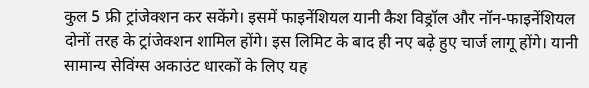कुल 5 फ्री ट्रांजेक्शन कर सकेंगे। इसमें फाइनेंशियल यानी कैश विड्रॉल और नॉन-फाइनेंशियल दोनों तरह के ट्रांजेक्शन शामिल होंगे। इस लिमिट के बाद ही नए बढ़े हुए चार्ज लागू होंगे। यानी सामान्य सेविंग्स अकाउंट धारकों के लिए यह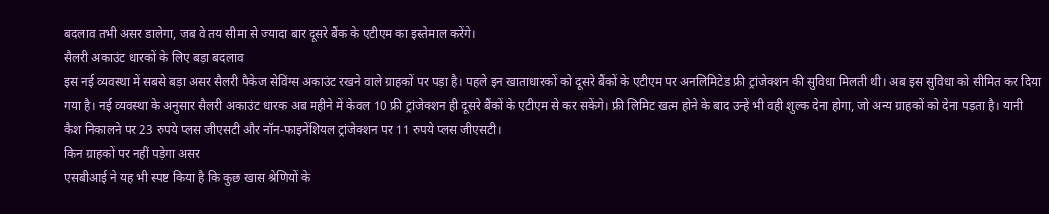बदलाव तभी असर डालेगा, जब वे तय सीमा से ज्यादा बार दूसरे बैंक के एटीएम का इस्तेमाल करेंगे।
सैलरी अकाउंट धारकों के लिए बड़ा बदलाव
इस नई व्यवस्था में सबसे बड़ा असर सैलरी पैकेज सेविंग्स अकाउंट रखने वाले ग्राहकों पर पड़ा है। पहले इन खाताधारकों को दूसरे बैंकों के एटीएम पर अनलिमिटेड फ्री ट्रांजेक्शन की सुविधा मिलती थी। अब इस सुविधा को सीमित कर दिया गया है। नई व्यवस्था के अनुसार सैलरी अकाउंट धारक अब महीने में केवल 10 फ्री ट्रांजेक्शन ही दूसरे बैंकों के एटीएम से कर सकेंगे। फ्री लिमिट खत्म होने के बाद उन्हें भी वही शुल्क देना होगा, जो अन्य ग्राहकों को देना पड़ता है। यानी कैश निकालने पर 23 रुपये प्लस जीएसटी और नॉन-फाइनेंशियल ट्रांजेक्शन पर 11 रुपये प्लस जीएसटी।
किन ग्राहकों पर नहीं पड़ेगा असर
एसबीआई ने यह भी स्पष्ट किया है कि कुछ खास श्रेणियों के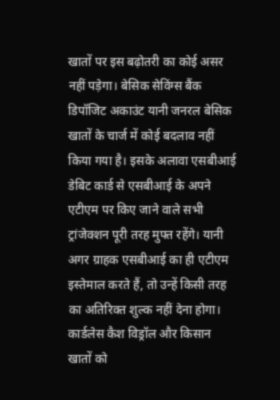खातों पर इस बढ़ोतरी का कोई असर नहीं पड़ेगा। बेसिक सेविंग्स बैंक डिपॉजिट अकाउंट यानी जनरल बेसिक खातों के चार्ज में कोई बदलाव नहीं किया गया है। इसके अलावा एसबीआई डेबिट कार्ड से एसबीआई के अपने एटीएम पर किए जाने वाले सभी ट्रांजेक्शन पूरी तरह मुफ्त रहेंगे। यानी अगर ग्राहक एसबीआई का ही एटीएम इस्तेमाल करते हैं, तो उन्हें किसी तरह का अतिरिक्त शुल्क नहीं देना होगा।
कार्डलेस कैश विड्रॉल और किसान खातों को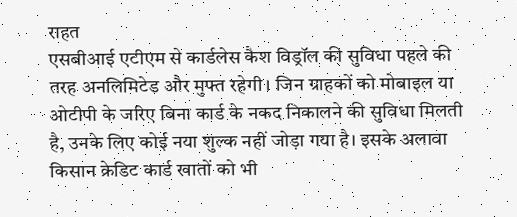राहत
एसबीआई एटीएम से कार्डलेस कैश विड्रॉल की सुविधा पहले की तरह अनलिमिटेड और मुफ्त रहेगी। जिन ग्राहकों को मोबाइल या ओटीपी के जरिए बिना कार्ड के नकद निकालने की सुविधा मिलती है, उनके लिए कोई नया शुल्क नहीं जोड़ा गया है। इसके अलावा किसान क्रेडिट कार्ड खातों को भी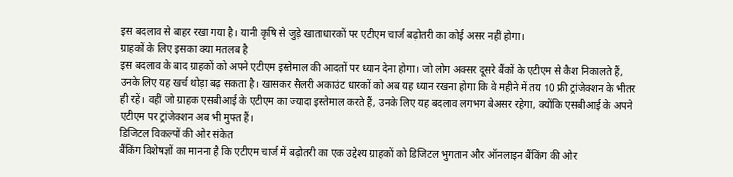इस बदलाव से बाहर रखा गया है। यानी कृषि से जुड़े खाताधारकों पर एटीएम चार्ज बढ़ोतरी का कोई असर नहीं होगा।
ग्राहकों के लिए इसका क्या मतलब है
इस बदलाव के बाद ग्राहकों को अपने एटीएम इस्तेमाल की आदतों पर ध्यान देना होगा। जो लोग अक्सर दूसरे बैंकों के एटीएम से कैश निकालते हैं, उनके लिए यह खर्च थोड़ा बढ़ सकता है। खासकर सैलरी अकाउंट धारकों को अब यह ध्यान रखना होगा कि वे महीने में तय 10 फ्री ट्रांजेक्शन के भीतर ही रहें। वहीं जो ग्राहक एसबीआई के एटीएम का ज्यादा इस्तेमाल करते हैं, उनके लिए यह बदलाव लगभग बेअसर रहेगा, क्योंकि एसबीआई के अपने एटीएम पर ट्रांजेक्शन अब भी मुफ्त हैं।
डिजिटल विकल्पों की ओर संकेत
बैंकिंग विशेषज्ञों का मानना है कि एटीएम चार्ज में बढ़ोतरी का एक उद्देश्य ग्राहकों को डिजिटल भुगतान और ऑनलाइन बैंकिंग की ओर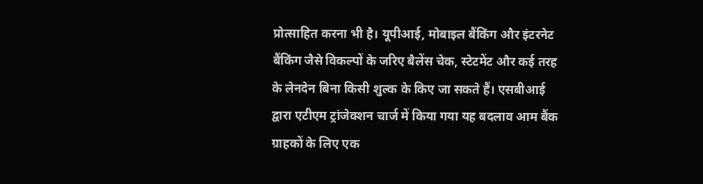प्रोत्साहित करना भी है। यूपीआई, मोबाइल बैंकिंग और इंटरनेट बैंकिंग जैसे विकल्पों के जरिए बैलेंस चेक, स्टेटमेंट और कई तरह के लेनदेन बिना किसी शुल्क के किए जा सकते हैं। एसबीआई द्वारा एटीएम ट्रांजेक्शन चार्ज में किया गया यह बदलाव आम बैंक ग्राहकों के लिए एक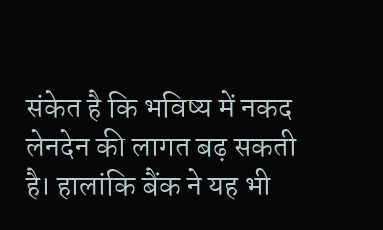संकेत है कि भविष्य में नकद लेनदेन की लागत बढ़ सकती है। हालांकि बैंक ने यह भी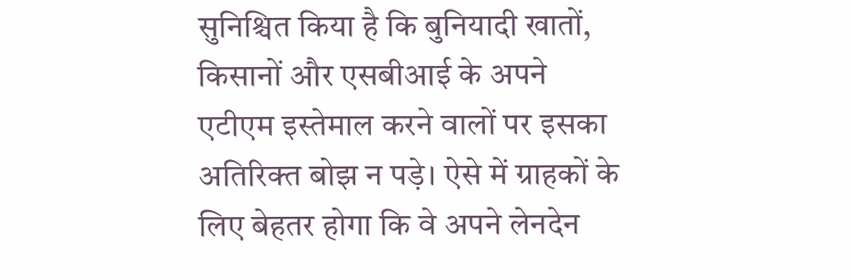सुनिश्चित किया है कि बुनियादी खातों, किसानों और एसबीआई के अपने एटीएम इस्तेमाल करने वालों पर इसका अतिरिक्त बोझ न पड़े। ऐसे में ग्राहकों के लिए बेहतर होगा कि वे अपने लेनदेन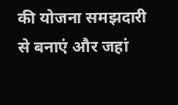की योजना समझदारी से बनाएं और जहां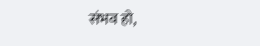संभव हो,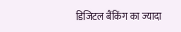डिजिटल बैंकिंग का ज्यादा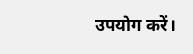उपयोग करें।